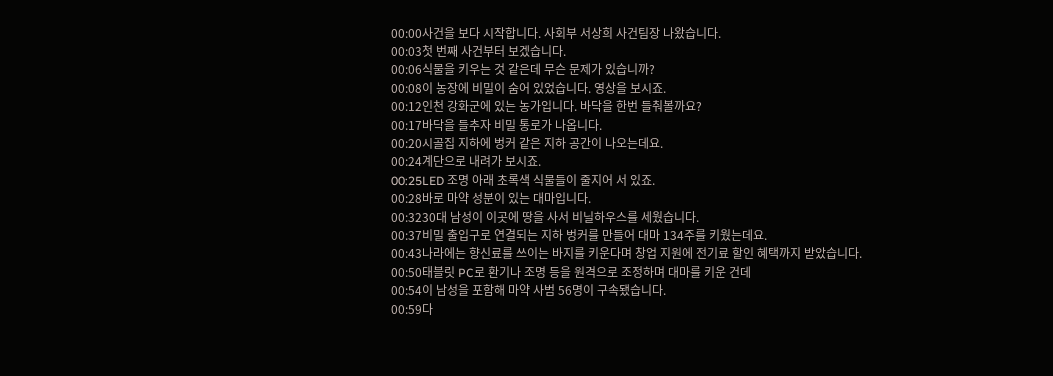00:00사건을 보다 시작합니다. 사회부 서상희 사건팀장 나왔습니다.
00:03첫 번째 사건부터 보겠습니다.
00:06식물을 키우는 것 같은데 무슨 문제가 있습니까?
00:08이 농장에 비밀이 숨어 있었습니다. 영상을 보시죠.
00:12인천 강화군에 있는 농가입니다. 바닥을 한번 들춰볼까요?
00:17바닥을 들추자 비밀 통로가 나옵니다.
00:20시골집 지하에 벙커 같은 지하 공간이 나오는데요.
00:24계단으로 내려가 보시죠.
00:25LED 조명 아래 초록색 식물들이 줄지어 서 있죠.
00:28바로 마약 성분이 있는 대마입니다.
00:3230대 남성이 이곳에 땅을 사서 비닐하우스를 세웠습니다.
00:37비밀 출입구로 연결되는 지하 벙커를 만들어 대마 134주를 키웠는데요.
00:43나라에는 향신료를 쓰이는 바지를 키운다며 창업 지원에 전기료 할인 혜택까지 받았습니다.
00:50태블릿 PC로 환기나 조명 등을 원격으로 조정하며 대마를 키운 건데
00:54이 남성을 포함해 마약 사범 56명이 구속됐습니다.
00:59다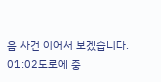음 사건 이어서 보겠습니다.
01:02도로에 중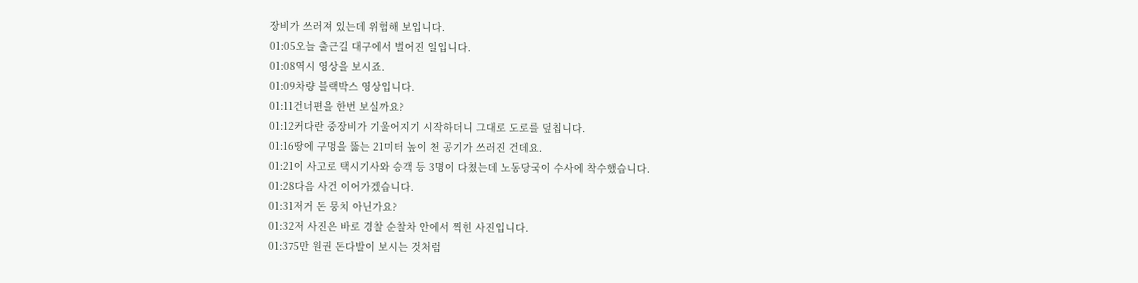장비가 쓰러져 있는데 위험해 보입니다.
01:05오늘 출근길 대구에서 벌어진 일입니다.
01:08역시 영상을 보시죠.
01:09차량 블랙박스 영상입니다.
01:11건너편을 한번 보실까요?
01:12커다란 중장비가 기울어지기 시작하더니 그대로 도로를 덮칩니다.
01:16땅에 구멍을 뚫는 21미터 높이 천 공기가 쓰러진 건데요.
01:21이 사고로 택시기사와 승객 등 3명이 다쳤는데 노동당국이 수사에 착수했습니다.
01:28다음 사건 이어가겠습니다.
01:31저거 돈 뭉치 아닌가요?
01:32저 사진은 바로 경찰 순찰차 안에서 찍힌 사진입니다.
01:375만 원권 돈다발이 보시는 것처럼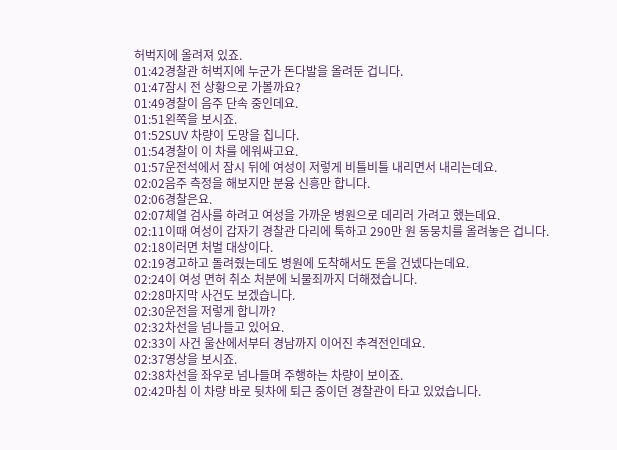허벅지에 올려져 있죠.
01:42경찰관 허벅지에 누군가 돈다발을 올려둔 겁니다.
01:47잠시 전 상황으로 가볼까요?
01:49경찰이 음주 단속 중인데요.
01:51왼쪽을 보시죠.
01:52SUV 차량이 도망을 칩니다.
01:54경찰이 이 차를 에워싸고요.
01:57운전석에서 잠시 뒤에 여성이 저렇게 비틀비틀 내리면서 내리는데요.
02:02음주 측정을 해보지만 분융 신흥만 합니다.
02:06경찰은요.
02:07체열 검사를 하려고 여성을 가까운 병원으로 데리러 가려고 했는데요.
02:11이때 여성이 갑자기 경찰관 다리에 툭하고 290만 원 동뭉치를 올려놓은 겁니다.
02:18이러면 처벌 대상이다.
02:19경고하고 돌려줬는데도 병원에 도착해서도 돈을 건넸다는데요.
02:24이 여성 면허 취소 처분에 뇌물죄까지 더해졌습니다.
02:28마지막 사건도 보겠습니다.
02:30운전을 저렇게 합니까?
02:32차선을 넘나들고 있어요.
02:33이 사건 울산에서부터 경남까지 이어진 추격전인데요.
02:37영상을 보시죠.
02:38차선을 좌우로 넘나들며 주행하는 차량이 보이죠.
02:42마침 이 차량 바로 뒷차에 퇴근 중이던 경찰관이 타고 있었습니다.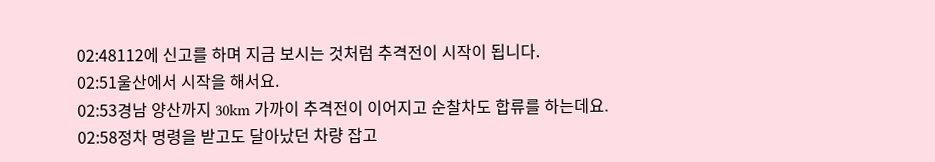02:48112에 신고를 하며 지금 보시는 것처럼 추격전이 시작이 됩니다.
02:51울산에서 시작을 해서요.
02:53경남 양산까지 30km 가까이 추격전이 이어지고 순찰차도 합류를 하는데요.
02:58정차 명령을 받고도 달아났던 차량 잡고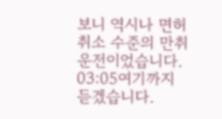보니 역시나 면허 취소 수준의 만취운전이었습니다.
03:05여기까지 듣겠습니다.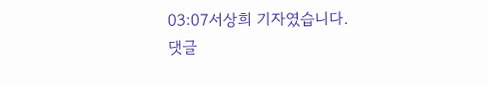03:07서상희 기자였습니다.
댓글